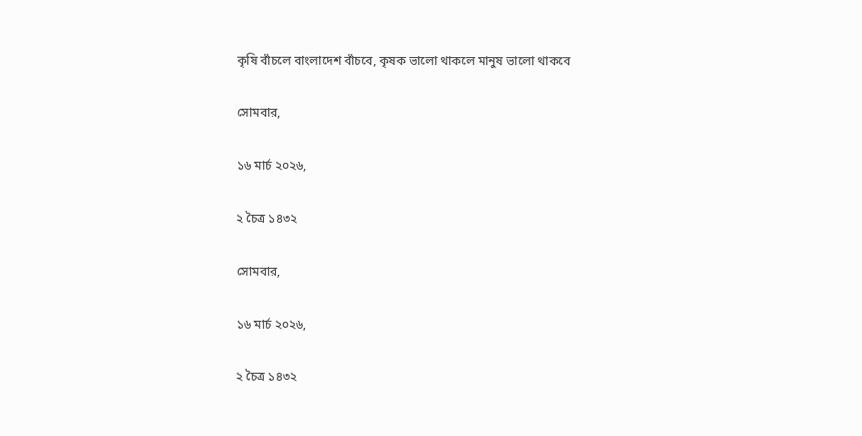কৃষি বাঁচলে বাংলাদেশ বাঁচবে, কৃষক ভালো থাকলে মানুষ ভালো থাকবে

সোমবার,

১৬ মার্চ ২০২৬,

২ চৈত্র ১৪৩২

সোমবার,

১৬ মার্চ ২০২৬,

২ চৈত্র ১৪৩২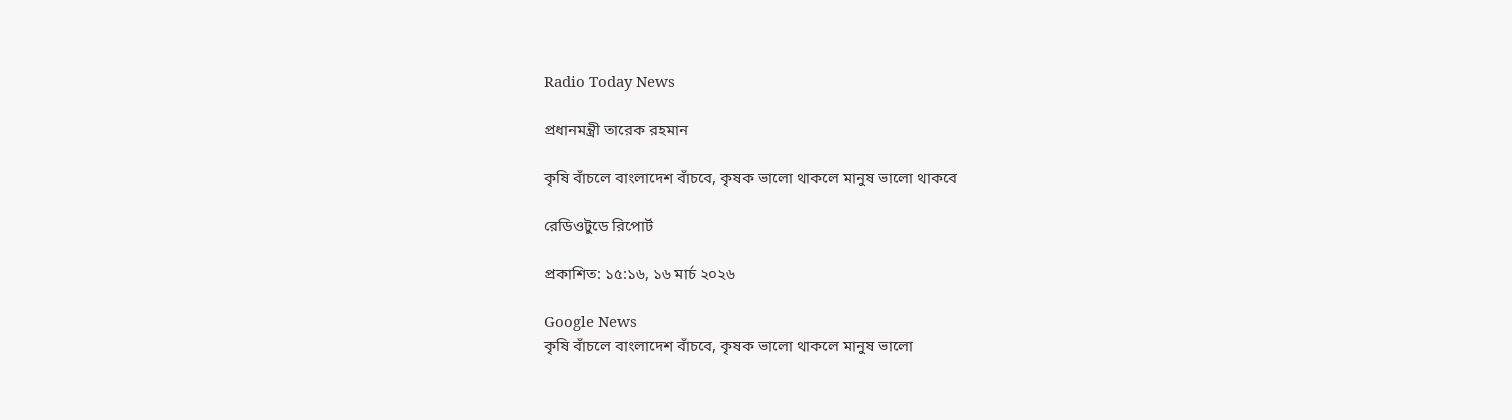Radio Today News

প্রধানমন্ত্রী তারেক রহমান

কৃষি বাঁচলে বাংলাদেশ বাঁচবে, কৃষক ভালো থাকলে মানুষ ভালো থাকবে

রেডিওটুডে রিপোর্ট

প্রকাশিত: ১৫:১৬, ১৬ মার্চ ২০২৬

Google News
কৃষি বাঁচলে বাংলাদেশ বাঁচবে, কৃষক ভালো থাকলে মানুষ ভালো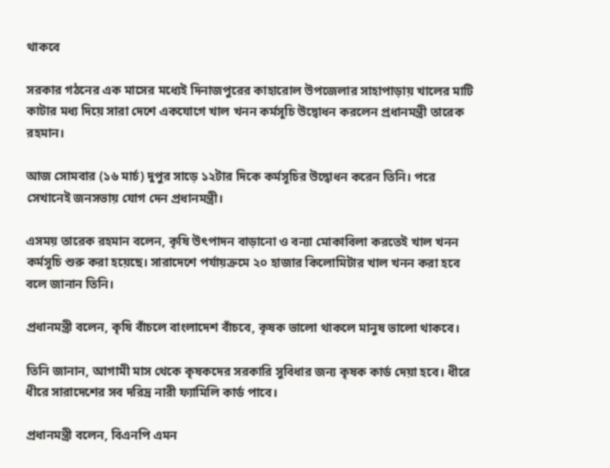থাকবে

সরকার গঠনের এক মাসের মধ্যেই দিনাজপুরের কাহারোল উপজেলার সাহাপাড়ায় খালের মাটি কাটার মধ্য দিয়ে সারা দেশে একযোগে খাল খনন কর্মসূচি উদ্বোধন করলেন প্রধানমন্ত্রী তারেক রহমান।

আজ সোমবার (১৬ মার্চ) দুপুর সাড়ে ১২টার দিকে কর্মসূচির উদ্বোধন করেন তিনি। পরে সেখানেই জনসভায় যোগ দেন প্রধানমন্ত্রী।

এসময় তারেক রহমান বলেন, কৃষি উৎপাদন বাড়ানো ও বন্যা মোকাবিলা করতেই খাল খনন কর্মসূচি শুরু করা হয়েছে। সারাদেশে পর্যায়ক্রমে ২০ হাজার কিলোমিটার খাল খনন করা হবে বলে জানান তিনি।

প্রধানমন্ত্রী বলেন, কৃষি বাঁচলে বাংলাদেশ বাঁচবে, কৃষক ভালো থাকলে মানুষ ভালো থাকবে।

তিনি জানান, আগামী মাস থেকে কৃষকদের সরকারি সুবিধার জন্য কৃষক কার্ড দেয়া হবে। ধীরে ধীরে সারাদেশের সব দরিদ্র নারী ফ্যামিলি কার্ড পাবে।

প্রধানমন্ত্রী বলেন, বিএনপি এমন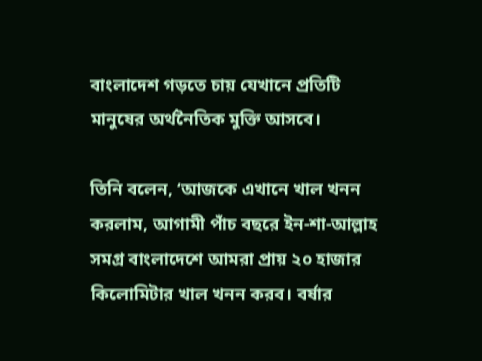বাংলাদেশ গড়তে চায় যেখানে প্রতিটি মানুষের অর্থনৈতিক মুক্তি আসবে।

তিনি বলেন, ‘আজকে এখানে খাল খনন করলাম, আগামী পাঁচ বছরে ইন-শা-আল্লাহ সমগ্র বাংলাদেশে আমরা প্রায় ২০ হাজার কিলোমিটার খাল খনন করব। বর্ষার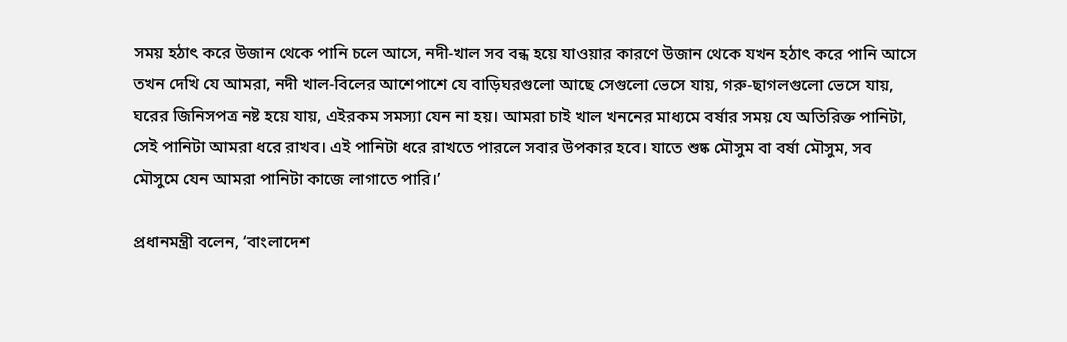সময় হঠাৎ করে উজান থেকে পানি চলে আসে, নদী-খাল সব বন্ধ হয়ে যাওয়ার কারণে উজান থেকে যখন হঠাৎ করে পানি আসে তখন দেখি যে আমরা, নদী খাল-বিলের আশেপাশে যে বাড়িঘরগুলো আছে সেগুলো ভেসে যায়, গরু-ছাগলগুলো ভেসে যায়, ঘরের জিনিসপত্র নষ্ট হয়ে যায়, এইরকম সমস্যা যেন না হয়। আমরা চাই খাল খননের মাধ্যমে বর্ষার সময় যে অতিরিক্ত পানিটা, সেই পানিটা আমরা ধরে রাখব। এই পানিটা ধরে রাখতে পারলে সবার উপকার হবে। যাতে শুষ্ক মৌসুম বা বর্ষা মৌসুম, সব মৌসুমে যেন আমরা পানিটা কাজে লাগাতে পারি।’

প্রধানমন্ত্রী বলেন, ‘বাংলাদেশ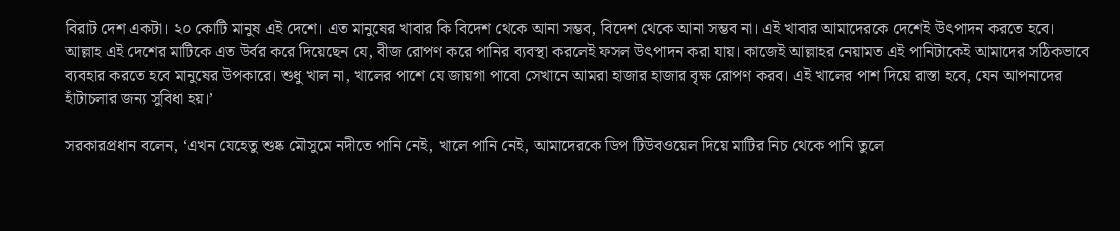বিরাট দেশ একটা। ২০ কোটি মানুষ এই দেশে। এত মানুষের খাবার কি বিদেশ থেকে আনা সম্ভব, বিদেশ থেকে আনা সম্ভব না। এই খাবার আমাদেরকে দেশেই উৎপাদন করতে হবে। আল্লাহ এই দেশের মাটিকে এত উর্বর করে দিয়েছেন যে, বীজ রোপণ করে পানির ব্যবস্থা করলেই ফসল উৎপাদন করা যায়। কাজেই আল্লাহর নেয়ামত এই পানিটাকেই আমাদের সঠিকভাবে ব্যবহার করতে হবে মানুষের উপকারে। শুধু খাল না, খালের পাশে যে জায়গা পাবো সেখানে আমরা হাজার হাজার বৃক্ষ রোপণ করব। এই খালের পাশ দিয়ে রাস্তা হবে, যেন আপনাদের হাঁটাচলার জন্য সুবিধা হয়।’

সরকারপ্রধান বলেন, ‘এখন যেহেতু শুষ্ক মৌসুমে নদীতে পানি নেই, খালে পানি নেই, আমাদেরকে ডিপ টিউবওয়েল দিয়ে মাটির নিচ থেকে পানি তুলে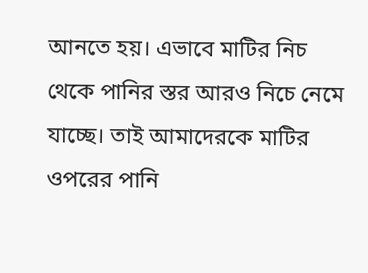আনতে হয়। এভাবে মাটির নিচ থেকে পানির স্তর আরও নিচে নেমে যাচ্ছে। তাই আমাদেরকে মাটির ওপরের পানি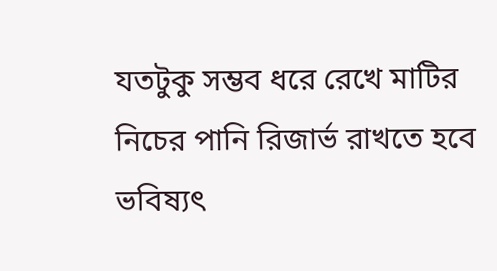যতটুকু সম্ভব ধরে রেখে মাটির নিচের পানি রিজার্ভ রাখতে হবে ভবিষ্যৎ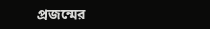প্রজন্মের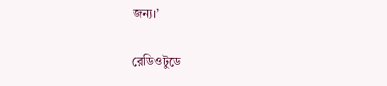জন্য।’

রেডিওটুডে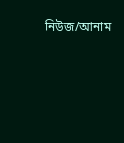নিউজ/আনাম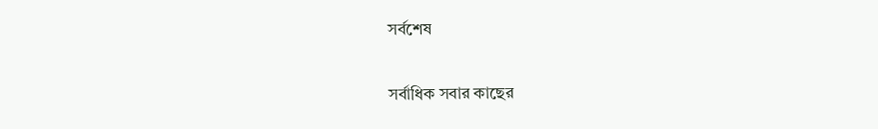সর্বশেষ

সর্বাধিক সবার কাছের